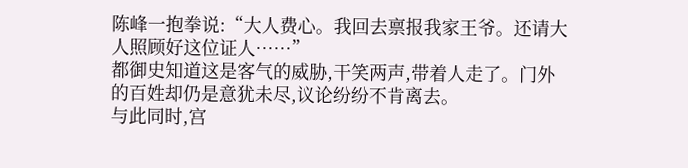陈峰一抱拳说:“大人费心。我回去禀报我家王爷。还请大人照顾好这位证人……”
都御史知道这是客气的威胁,干笑两声,带着人走了。门外的百姓却仍是意犹未尽,议论纷纷不肯离去。
与此同时,宫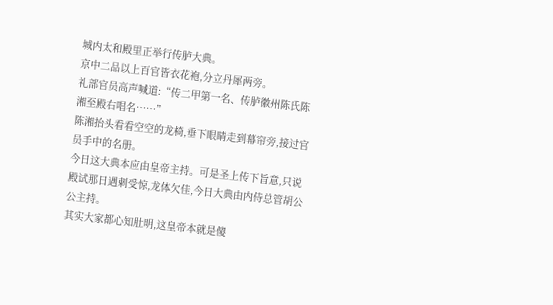城内太和殿里正举行传胪大典。
京中二品以上百官皆衣花袍,分立丹犀两旁。
礼部官员高声喊道:“传二甲第一名、传胪徽州陈氏陈湘至殿右唱名……”
陈湘抬头看看空空的龙椅,垂下眼睛走到幕帘旁,接过官员手中的名册。
今日这大典本应由皇帝主持。可是圣上传下旨意,只说殿试那日遇刺受惊,龙体欠佳,今日大典由内侍总管胡公公主持。
其实大家都心知肚明,这皇帝本就是傻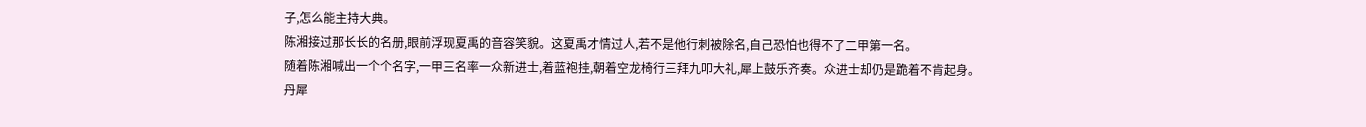子,怎么能主持大典。
陈湘接过那长长的名册,眼前浮现夏禹的音容笑貌。这夏禹才情过人,若不是他行刺被除名,自己恐怕也得不了二甲第一名。
随着陈湘喊出一个个名字,一甲三名率一众新进士,着蓝袍挂,朝着空龙椅行三拜九叩大礼,犀上鼓乐齐奏。众进士却仍是跪着不肯起身。
丹犀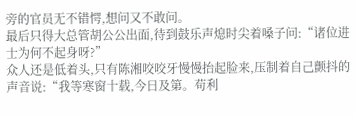旁的官员无不错愕,想问又不敢问。
最后只得大总管胡公公出面,待到鼓乐声熄时尖着嗓子问:“诸位进士为何不起身呀?”
众人还是低着头,只有陈湘咬咬牙慢慢抬起脸来,压制着自己颤抖的声音说:“我等寒窗十载,今日及第。苟利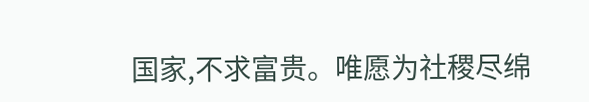国家,不求富贵。唯愿为社稷尽绵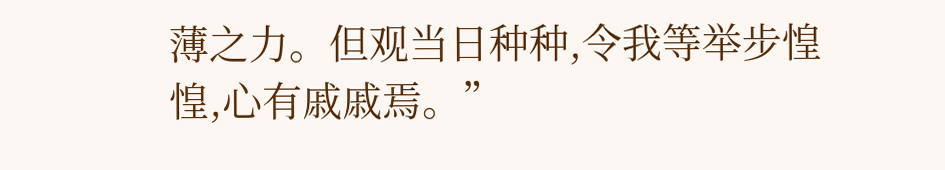薄之力。但观当日种种,令我等举步惶惶,心有戚戚焉。”